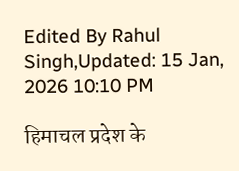Edited By Rahul Singh,Updated: 15 Jan, 2026 10:10 PM

हिमाचल प्रदेश के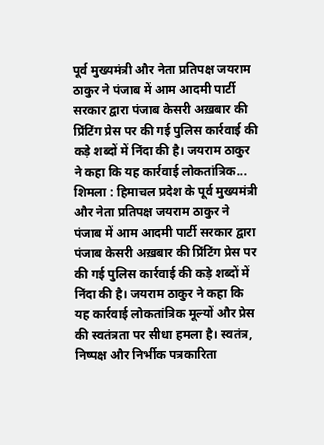पूर्व मुख्यमंत्री और नेता प्रतिपक्ष जयराम ठाकुर ने पंजाब में आम आदमी पार्टी सरकार द्वारा पंजाब केसरी अख़बार की प्रिंटिंग प्रेस पर की गई पुलिस कार्रवाई की कड़े शब्दों में निंदा की है। जयराम ठाकुर ने कहा कि यह कार्रवाई लोकतांत्रिक...
शिमला : हिमाचल प्रदेश के पूर्व मुख्यमंत्री और नेता प्रतिपक्ष जयराम ठाकुर ने पंजाब में आम आदमी पार्टी सरकार द्वारा पंजाब केसरी अख़बार की प्रिंटिंग प्रेस पर की गई पुलिस कार्रवाई की कड़े शब्दों में निंदा की है। जयराम ठाकुर ने कहा कि यह कार्रवाई लोकतांत्रिक मूल्यों और प्रेस की स्वतंत्रता पर सीधा हमला है। स्वतंत्र, निष्पक्ष और निर्भीक पत्रकारिता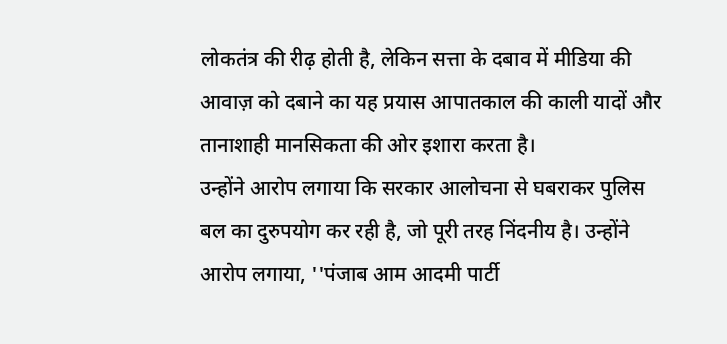लोकतंत्र की रीढ़ होती है, लेकिन सत्ता के दबाव में मीडिया की आवाज़ को दबाने का यह प्रयास आपातकाल की काली यादों और तानाशाही मानसिकता की ओर इशारा करता है।
उन्होंने आरोप लगाया कि सरकार आलोचना से घबराकर पुलिस बल का दुरुपयोग कर रही है, जो पूरी तरह निंदनीय है। उन्होंने आरोप लगाया, ''पंजाब आम आदमी पार्टी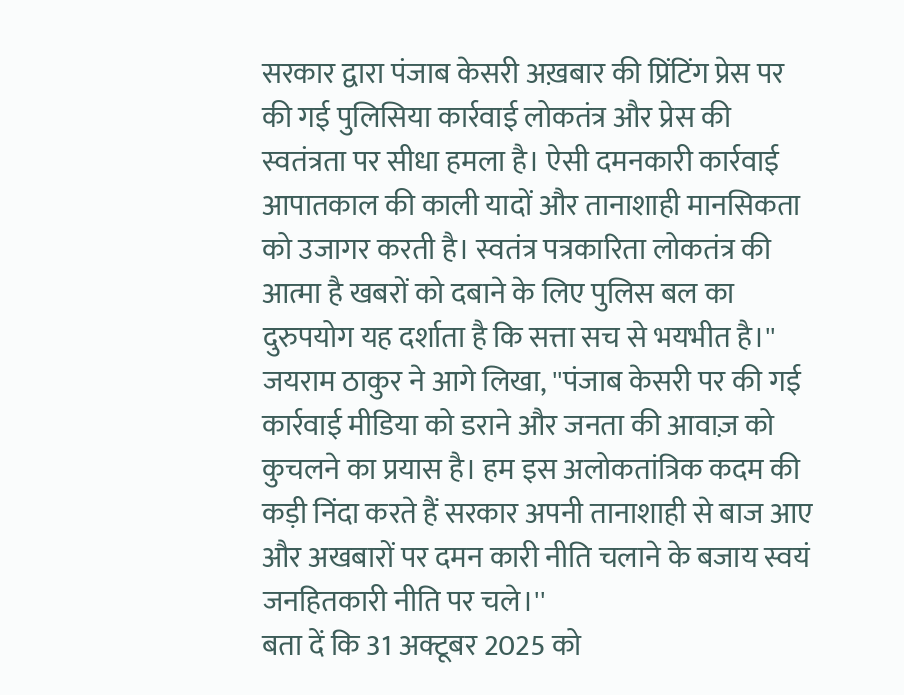सरकार द्वारा पंजाब केसरी अख़बार की प्रिंटिंग प्रेस पर की गई पुलिसिया कार्रवाई लोकतंत्र और प्रेस की स्वतंत्रता पर सीधा हमला है। ऐसी दमनकारी कार्रवाई आपातकाल की काली यादों और तानाशाही मानसिकता को उजागर करती है। स्वतंत्र पत्रकारिता लोकतंत्र की आत्मा है खबरों को दबाने के लिए पुलिस बल का दुरुपयोग यह दर्शाता है कि सत्ता सच से भयभीत है।''
जयराम ठाकुर ने आगे लिखा, ''पंजाब केसरी पर की गई कार्रवाई मीडिया को डराने और जनता की आवाज़ को कुचलने का प्रयास है। हम इस अलोकतांत्रिक कदम की कड़ी निंदा करते हैं सरकार अपनी तानाशाही से बाज आए और अखबारों पर दमन कारी नीति चलाने के बजाय स्वयं जनहितकारी नीति पर चले।''
बता दें कि 31 अक्टूबर 2025 को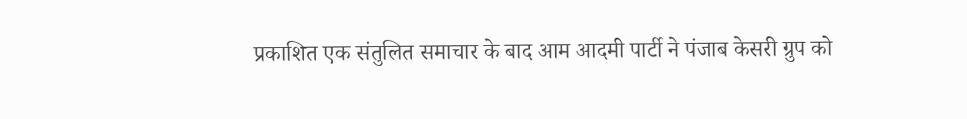प्रकाशित एक संतुलित समाचार के बाद आम आदमी पार्टी ने पंजाब केसरी ग्रुप को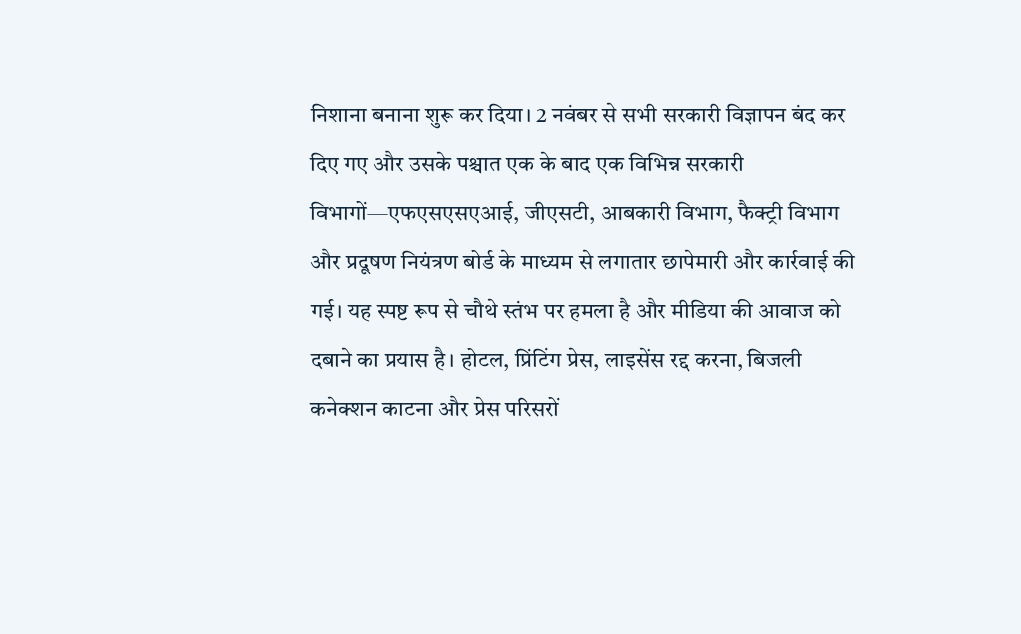निशाना बनाना शुरू कर दिया। 2 नवंबर से सभी सरकारी विज्ञापन बंद कर दिए गए और उसके पश्चात एक के बाद एक विभिन्न सरकारी विभागों—एफएसएसएआई, जीएसटी, आबकारी विभाग, फैक्ट्री विभाग और प्रदूषण नियंत्रण बोर्ड के माध्यम से लगातार छापेमारी और कार्रवाई की गई। यह स्पष्ट रूप से चौथे स्तंभ पर हमला है और मीडिया की आवाज को दबाने का प्रयास है। होटल, प्रिंटिंग प्रेस, लाइसेंस रद्द करना, बिजली कनेक्शन काटना और प्रेस परिसरों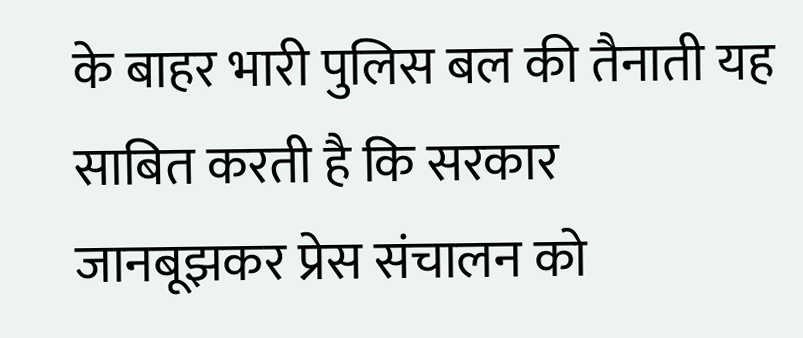के बाहर भारी पुलिस बल की तैनाती यह साबित करती है कि सरकार जानबूझकर प्रेस संचालन को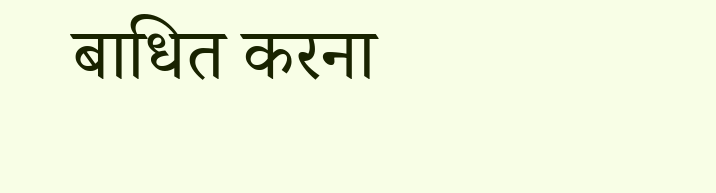बाधित करना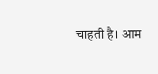चाहती है। आम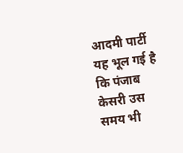आदमी पार्टी यह भूल गई है कि पंजाब केसरी उस समय भी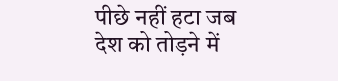पीछे नहीं हटा जब देश को तोड़ने में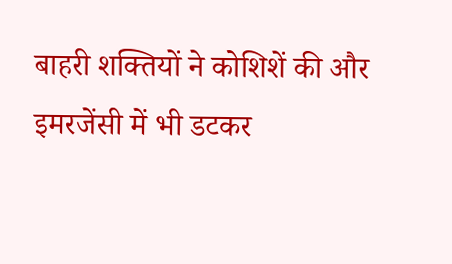बाहरी शक्तियों ने कोशिशें की और इमरजेंसी में भी डटकर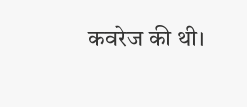कवरेज की थी।